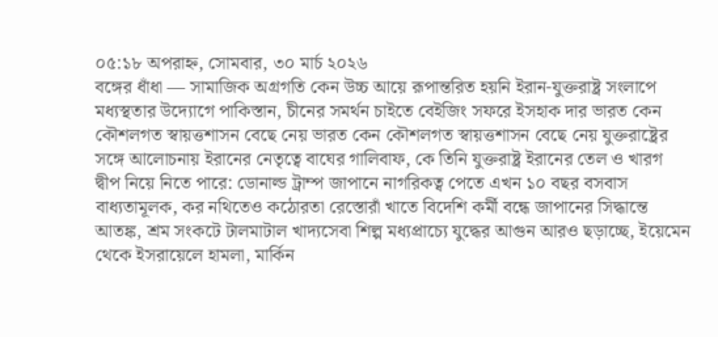০৫:১৮ অপরাহ্ন, সোমবার, ৩০ মার্চ ২০২৬
বঙ্গের ধাঁধা — সামাজিক অগ্রগতি কেন উচ্চ আয়ে রূপান্তরিত হয়নি ইরান-যুক্তরাষ্ট্র সংলাপে মধ্যস্থতার উদ্যোগে পাকিস্তান, চীনের সমর্থন চাইতে বেইজিং সফরে ইসহাক দার ভারত কেন কৌশলগত স্বায়ত্তশাসন বেছে নেয় ভারত কেন কৌশলগত স্বায়ত্তশাসন বেছে নেয় যুক্তরাষ্ট্রের সঙ্গে আলোচনায় ইরানের নেতৃত্বে বাঘের গালিবাফ, কে তিনি যুক্তরাষ্ট্র ইরানের তেল ও খারগ দ্বীপ নিয়ে নিতে পারে: ডোনাল্ড ট্রাম্প জাপানে নাগরিকত্ব পেতে এখন ১০ বছর বসবাস বাধ্যতামূলক, কর নথিতেও কঠোরতা রেস্তোরাঁ খাতে বিদেশি কর্মী বন্ধে জাপানের সিদ্ধান্তে আতঙ্ক, শ্রম সংকটে টালমাটাল খাদ্যসেবা শিল্প মধ্যপ্রাচ্যে যুদ্ধের আগুন আরও ছড়াচ্ছে, ইয়েমেন থেকে ইসরায়েলে হামলা, মার্কিন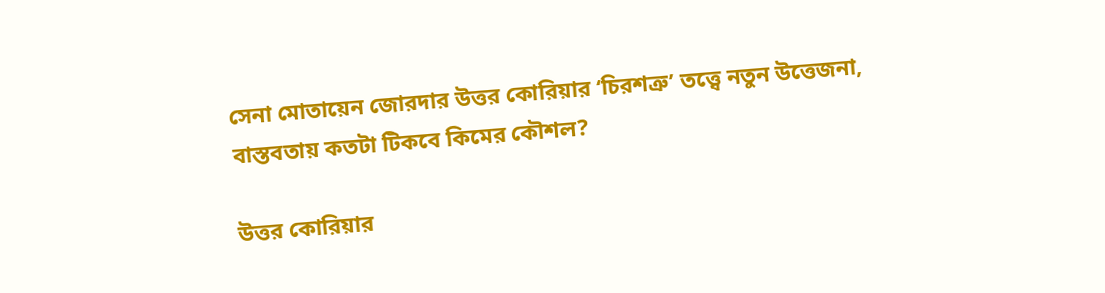সেনা মোতায়েন জোরদার উত্তর কোরিয়ার ‘চিরশত্রু’ তত্ত্বে নতুন উত্তেজনা, বাস্তবতায় কতটা টিকবে কিমের কৌশল?

উত্তর কোরিয়ার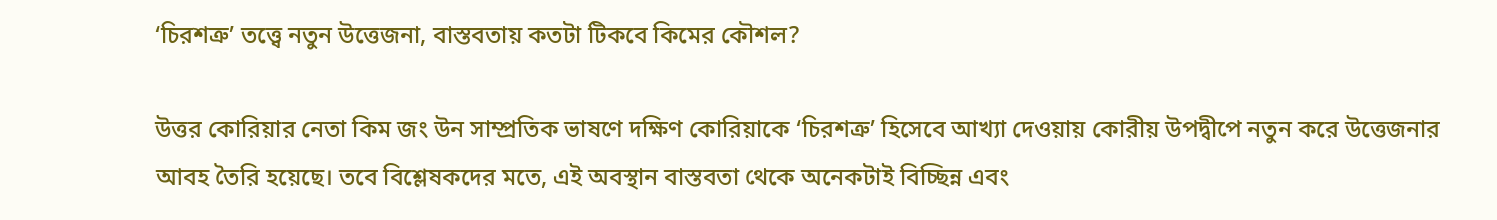‘চিরশত্রু’ তত্ত্বে নতুন উত্তেজনা, বাস্তবতায় কতটা টিকবে কিমের কৌশল?

উত্তর কোরিয়ার নেতা কিম জং উন সাম্প্রতিক ভাষণে দক্ষিণ কোরিয়াকে ‘চিরশত্রু’ হিসেবে আখ্যা দেওয়ায় কোরীয় উপদ্বীপে নতুন করে উত্তেজনার আবহ তৈরি হয়েছে। তবে বিশ্লেষকদের মতে, এই অবস্থান বাস্তবতা থেকে অনেকটাই বিচ্ছিন্ন এবং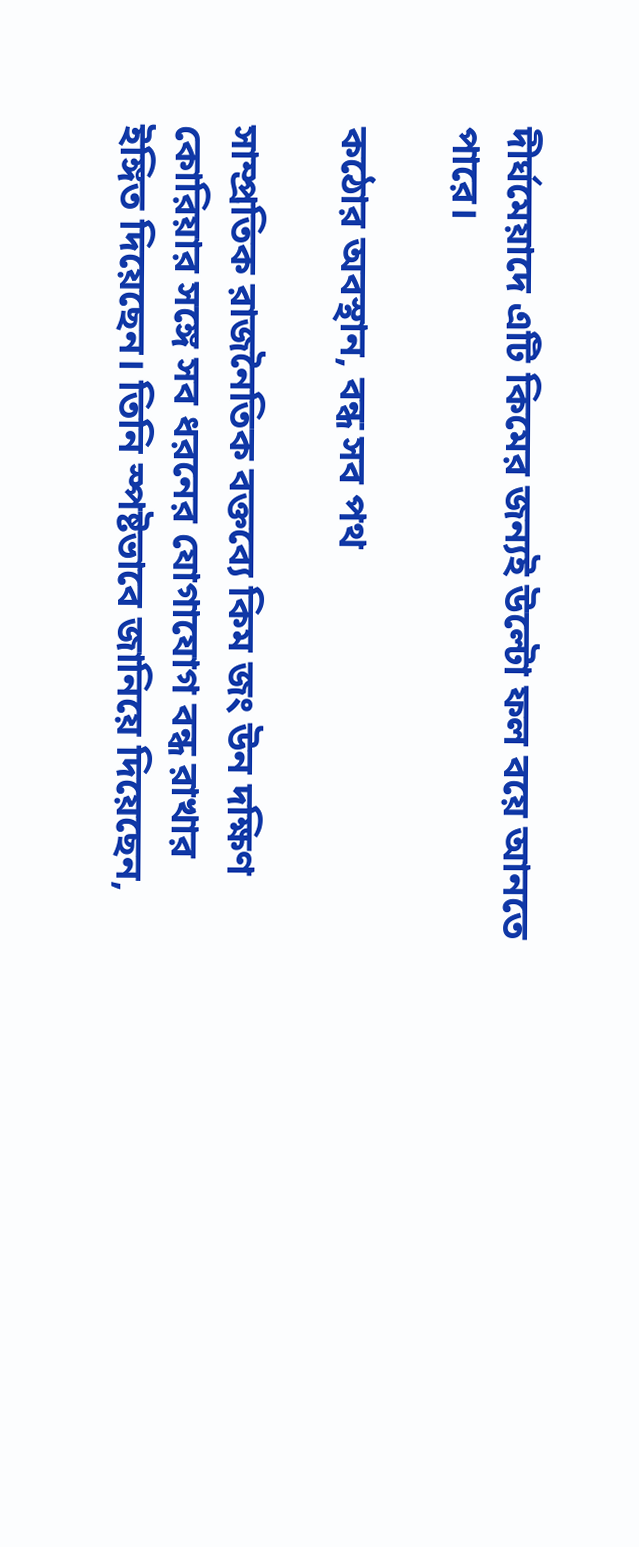দীর্ঘমেয়াদে এটি কিমের জন্যই উল্টো ফল বয়ে আনতে পারে।

কঠোর অবস্থান, বন্ধ সব পথ

সাম্প্রতিক রাজনৈতিক বক্তব্যে কিম জং উন দক্ষিণ কোরিয়ার সঙ্গে সব ধরনের যোগাযোগ বন্ধ রাখার ইঙ্গিত দিয়েছেন। তিনি স্পষ্টভাবে জানিয়ে দিয়েছেন,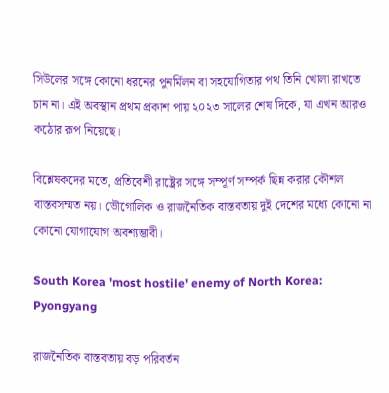সিউলের সঙ্গে কোনো ধরনের পুনর্মিলন বা সহযোগিতার পথ তিনি খোলা রাখতে চান না। এই অবস্থান প্রথম প্রকাশ পায় ২০২৩ সালের শেষ দিকে, যা এখন আরও কঠোর রূপ নিয়েছে।

বিশ্লেষকদের মতে, প্রতিবেশী রাষ্ট্রের সঙ্গে সম্পূর্ণ সম্পর্ক ছিন্ন করার কৌশল বাস্তবসম্মত নয়। ভৌগোলিক ও রাজনৈতিক বাস্তবতায় দুই দেশের মধ্যে কোনো না কোনো যোগাযোগ অবশ্যম্ভাবী।

South Korea 'most hostile' enemy of North Korea: Pyongyang

রাজনৈতিক বাস্তবতায় বড় পরিবর্তন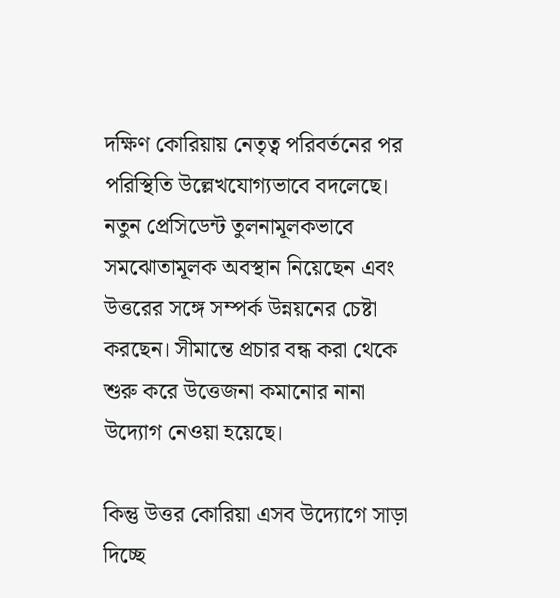দক্ষিণ কোরিয়ায় নেতৃত্ব পরিবর্তনের পর পরিস্থিতি উল্লেখযোগ্যভাবে বদলেছে। নতুন প্রেসিডেন্ট তুলনামূলকভাবে সমঝোতামূলক অবস্থান নিয়েছেন এবং উত্তরের সঙ্গে সম্পর্ক উন্নয়নের চেষ্টা করছেন। সীমান্তে প্রচার বন্ধ করা থেকে শুরু করে উত্তেজনা কমানোর নানা উদ্যোগ নেওয়া হয়েছে।

কিন্তু উত্তর কোরিয়া এসব উদ্যোগে সাড়া দিচ্ছে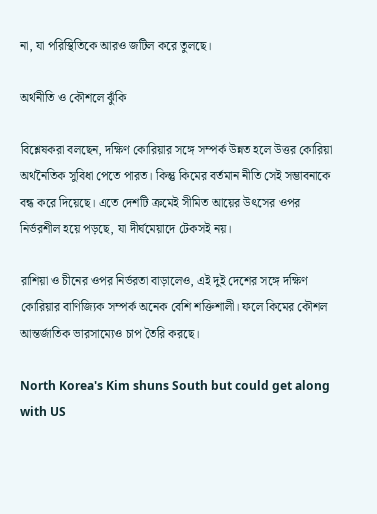না, যা পরিস্থিতিকে আরও জটিল করে তুলছে।

অর্থনীতি ও কৌশলে ঝুঁকি

বিশ্লেষকরা বলছেন, দক্ষিণ কোরিয়ার সঙ্গে সম্পর্ক উন্নত হলে উত্তর কোরিয়া অর্থনৈতিক সুবিধা পেতে পারত। কিন্তু কিমের বর্তমান নীতি সেই সম্ভাবনাকে বন্ধ করে দিয়েছে। এতে দেশটি ক্রমেই সীমিত আয়ের উৎসের ওপর নির্ভরশীল হয়ে পড়ছে, যা দীর্ঘমেয়াদে টেকসই নয়।

রাশিয়া ও চীনের ওপর নির্ভরতা বাড়ালেও, এই দুই দেশের সঙ্গে দক্ষিণ কোরিয়ার বাণিজ্যিক সম্পর্ক অনেক বেশি শক্তিশালী। ফলে কিমের কৌশল আন্তর্জাতিক ভারসাম্যেও চাপ তৈরি করছে।

North Korea's Kim shuns South but could get along with US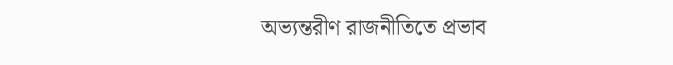অভ্যন্তরীণ রাজনীতিতে প্রভাব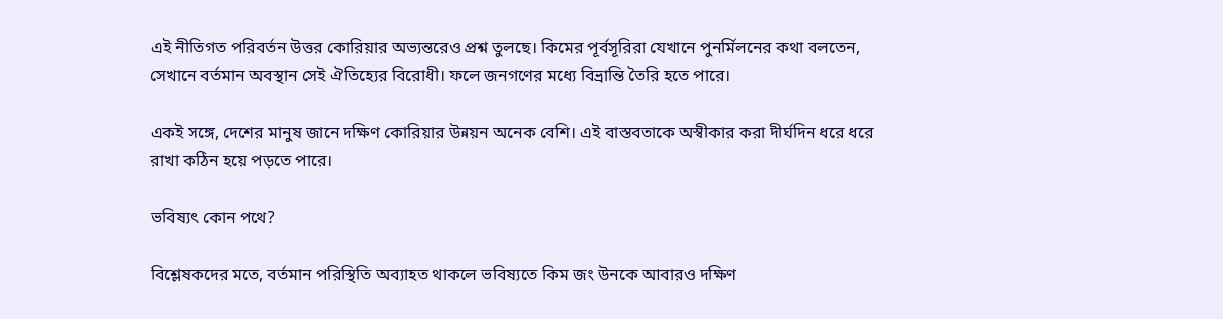এই নীতিগত পরিবর্তন উত্তর কোরিয়ার অভ্যন্তরেও প্রশ্ন তুলছে। কিমের পূর্বসূরিরা যেখানে পুনর্মিলনের কথা বলতেন, সেখানে বর্তমান অবস্থান সেই ঐতিহ্যের বিরোধী। ফলে জনগণের মধ্যে বিভ্রান্তি তৈরি হতে পারে।

একই সঙ্গে, দেশের মানুষ জানে দক্ষিণ কোরিয়ার উন্নয়ন অনেক বেশি। এই বাস্তবতাকে অস্বীকার করা দীর্ঘদিন ধরে ধরে রাখা কঠিন হয়ে পড়তে পারে।

ভবিষ্যৎ কোন পথে?

বিশ্লেষকদের মতে, বর্তমান পরিস্থিতি অব্যাহত থাকলে ভবিষ্যতে কিম জং উনকে আবারও দক্ষিণ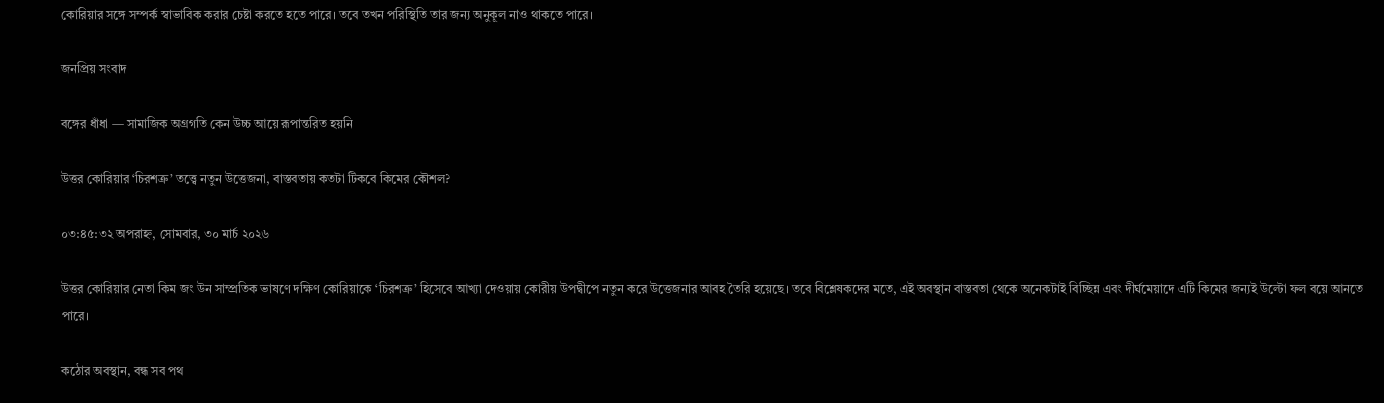কোরিয়ার সঙ্গে সম্পর্ক স্বাভাবিক করার চেষ্টা করতে হতে পারে। তবে তখন পরিস্থিতি তার জন্য অনুকূল নাও থাকতে পারে।

জনপ্রিয় সংবাদ

বঙ্গের ধাঁধা — সামাজিক অগ্রগতি কেন উচ্চ আয়ে রূপান্তরিত হয়নি

উত্তর কোরিয়ার ‘চিরশত্রু’ তত্ত্বে নতুন উত্তেজনা, বাস্তবতায় কতটা টিকবে কিমের কৌশল?

০৩:৪৫:৩২ অপরাহ্ন, সোমবার, ৩০ মার্চ ২০২৬

উত্তর কোরিয়ার নেতা কিম জং উন সাম্প্রতিক ভাষণে দক্ষিণ কোরিয়াকে ‘চিরশত্রু’ হিসেবে আখ্যা দেওয়ায় কোরীয় উপদ্বীপে নতুন করে উত্তেজনার আবহ তৈরি হয়েছে। তবে বিশ্লেষকদের মতে, এই অবস্থান বাস্তবতা থেকে অনেকটাই বিচ্ছিন্ন এবং দীর্ঘমেয়াদে এটি কিমের জন্যই উল্টো ফল বয়ে আনতে পারে।

কঠোর অবস্থান, বন্ধ সব পথ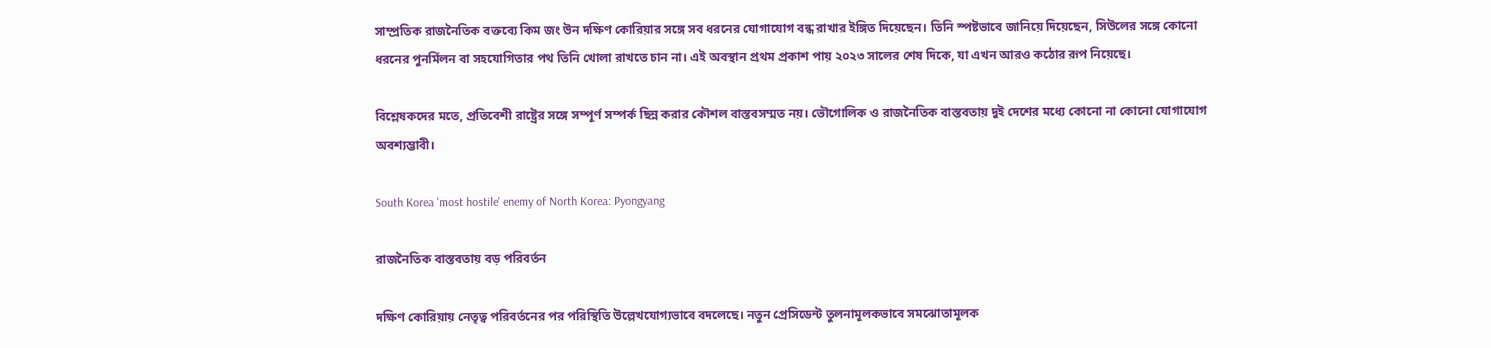সাম্প্রতিক রাজনৈতিক বক্তব্যে কিম জং উন দক্ষিণ কোরিয়ার সঙ্গে সব ধরনের যোগাযোগ বন্ধ রাখার ইঙ্গিত দিয়েছেন। তিনি স্পষ্টভাবে জানিয়ে দিয়েছেন, সিউলের সঙ্গে কোনো ধরনের পুনর্মিলন বা সহযোগিতার পথ তিনি খোলা রাখতে চান না। এই অবস্থান প্রথম প্রকাশ পায় ২০২৩ সালের শেষ দিকে, যা এখন আরও কঠোর রূপ নিয়েছে।

বিশ্লেষকদের মতে, প্রতিবেশী রাষ্ট্রের সঙ্গে সম্পূর্ণ সম্পর্ক ছিন্ন করার কৌশল বাস্তবসম্মত নয়। ভৌগোলিক ও রাজনৈতিক বাস্তবতায় দুই দেশের মধ্যে কোনো না কোনো যোগাযোগ অবশ্যম্ভাবী।

South Korea 'most hostile' enemy of North Korea: Pyongyang

রাজনৈতিক বাস্তবতায় বড় পরিবর্তন

দক্ষিণ কোরিয়ায় নেতৃত্ব পরিবর্তনের পর পরিস্থিতি উল্লেখযোগ্যভাবে বদলেছে। নতুন প্রেসিডেন্ট তুলনামূলকভাবে সমঝোতামূলক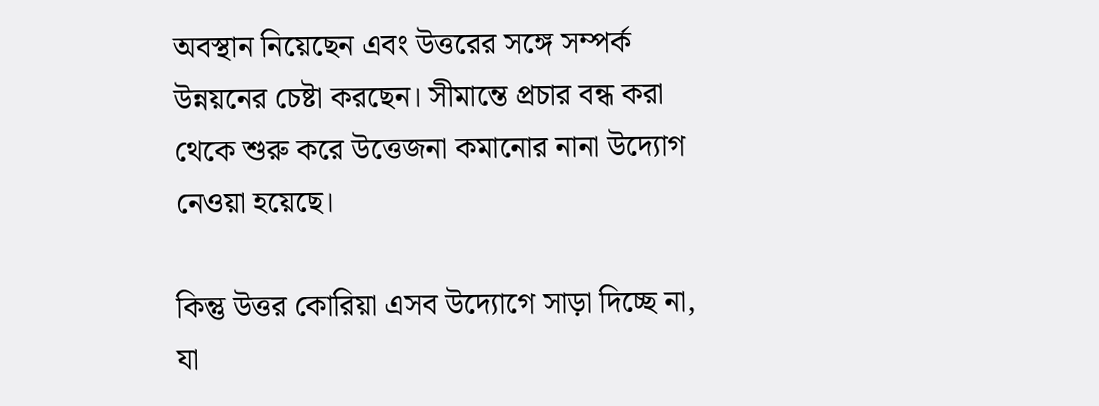অবস্থান নিয়েছেন এবং উত্তরের সঙ্গে সম্পর্ক উন্নয়নের চেষ্টা করছেন। সীমান্তে প্রচার বন্ধ করা থেকে শুরু করে উত্তেজনা কমানোর নানা উদ্যোগ নেওয়া হয়েছে।

কিন্তু উত্তর কোরিয়া এসব উদ্যোগে সাড়া দিচ্ছে না, যা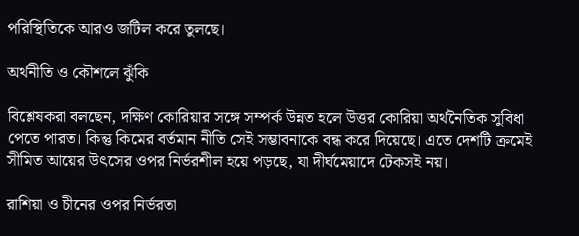পরিস্থিতিকে আরও জটিল করে তুলছে।

অর্থনীতি ও কৌশলে ঝুঁকি

বিশ্লেষকরা বলছেন, দক্ষিণ কোরিয়ার সঙ্গে সম্পর্ক উন্নত হলে উত্তর কোরিয়া অর্থনৈতিক সুবিধা পেতে পারত। কিন্তু কিমের বর্তমান নীতি সেই সম্ভাবনাকে বন্ধ করে দিয়েছে। এতে দেশটি ক্রমেই সীমিত আয়ের উৎসের ওপর নির্ভরশীল হয়ে পড়ছে, যা দীর্ঘমেয়াদে টেকসই নয়।

রাশিয়া ও চীনের ওপর নির্ভরতা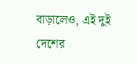বাড়ালেও, এই দুই দেশের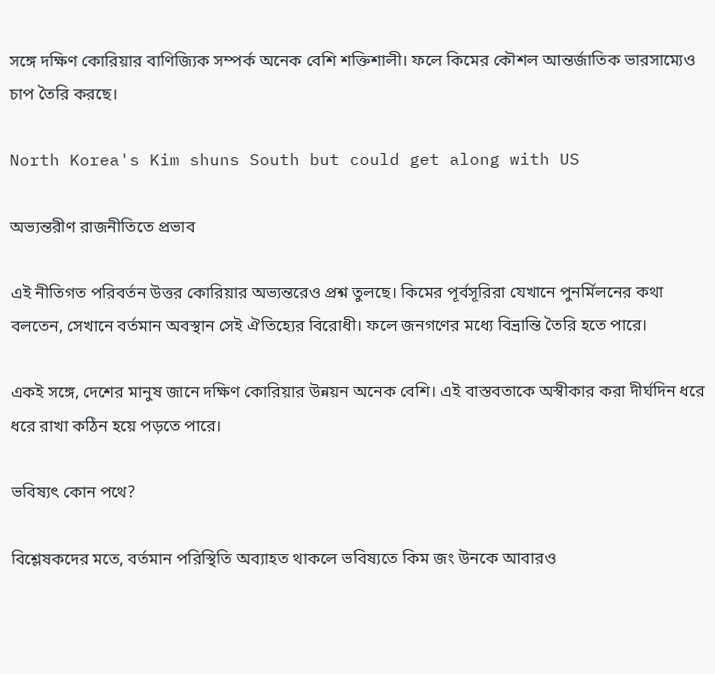সঙ্গে দক্ষিণ কোরিয়ার বাণিজ্যিক সম্পর্ক অনেক বেশি শক্তিশালী। ফলে কিমের কৌশল আন্তর্জাতিক ভারসাম্যেও চাপ তৈরি করছে।

North Korea's Kim shuns South but could get along with US

অভ্যন্তরীণ রাজনীতিতে প্রভাব

এই নীতিগত পরিবর্তন উত্তর কোরিয়ার অভ্যন্তরেও প্রশ্ন তুলছে। কিমের পূর্বসূরিরা যেখানে পুনর্মিলনের কথা বলতেন, সেখানে বর্তমান অবস্থান সেই ঐতিহ্যের বিরোধী। ফলে জনগণের মধ্যে বিভ্রান্তি তৈরি হতে পারে।

একই সঙ্গে, দেশের মানুষ জানে দক্ষিণ কোরিয়ার উন্নয়ন অনেক বেশি। এই বাস্তবতাকে অস্বীকার করা দীর্ঘদিন ধরে ধরে রাখা কঠিন হয়ে পড়তে পারে।

ভবিষ্যৎ কোন পথে?

বিশ্লেষকদের মতে, বর্তমান পরিস্থিতি অব্যাহত থাকলে ভবিষ্যতে কিম জং উনকে আবারও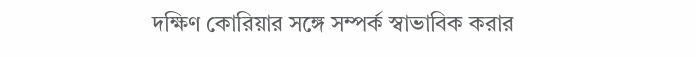দক্ষিণ কোরিয়ার সঙ্গে সম্পর্ক স্বাভাবিক করার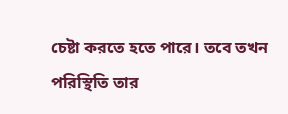চেষ্টা করতে হতে পারে। তবে তখন পরিস্থিতি তার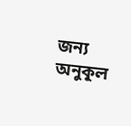জন্য অনুকূল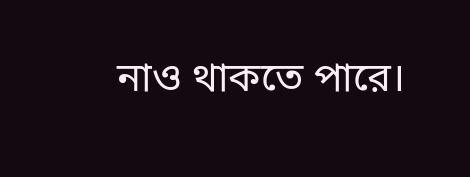নাও থাকতে পারে।